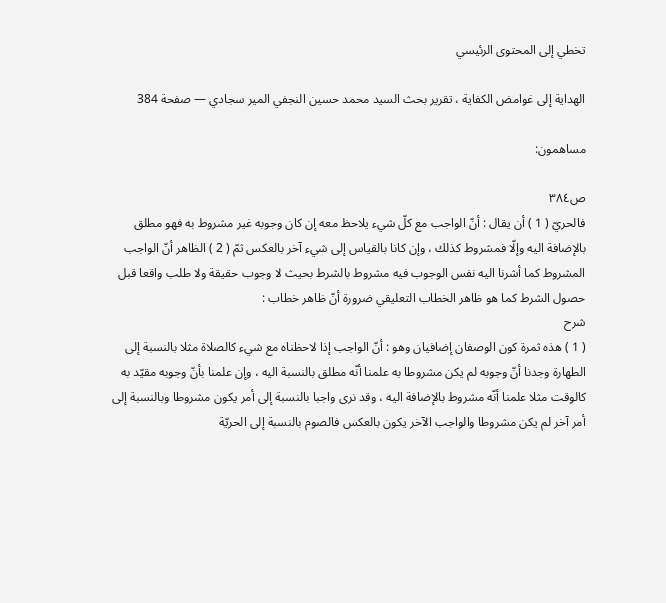تخطي إلى المحتوى الرئيسي

الهداية إلى غوامض الكفاية ، تقرير بحث السيد محمد حسين النجفي المير سجادي — صفحة 384

مساهمون:

ص٣٨٤
فالحريّ ( 1 ) أن يقال : أنّ الواجب مع كلّ شيء يلاحظ معه إن كان وجوبه غير مشروط به فهو مطلق بالإضافة اليه وإلّا فمشروط كذلك ، وإن كانا بالقياس إلى شيء آخر بالعكس ثمّ ( 2 ) الظاهر أنّ الواجب المشروط كما أشرنا اليه نفس الوجوب فيه مشروط بالشرط بحيث لا وجوب حقيقة ولا طلب واقعا قبل حصول الشرط كما هو ظاهر الخطاب التعليقي ضرورة أنّ ظاهر خطاب :
شرح
( 1 ) هذه ثمرة كون الوصفان إضافيان وهو : أنّ الواجب إذا لاحظناه مع شيء كالصلاة مثلا بالنسبة إلى الطهارة وجدنا أنّ وجوبه لم يكن مشروطا به علمنا أنّه مطلق بالنسبة اليه ، وإن علمنا بأنّ وجوبه مقيّد به كالوقت مثلا علمنا أنّه مشروط بالإضافة اليه ، وقد نرى واجبا بالنسبة إلى أمر يكون مشروطا وبالنسبة إلى أمر آخر لم يكن مشروطا والواجب الآخر يكون بالعكس فالصوم بالنسبة إلى الحريّة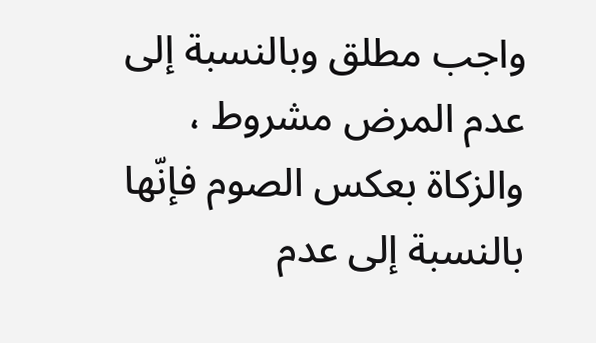واجب مطلق وبالنسبة إلى عدم المرض مشروط ، والزكاة بعكس الصوم فإنّها بالنسبة إلى عدم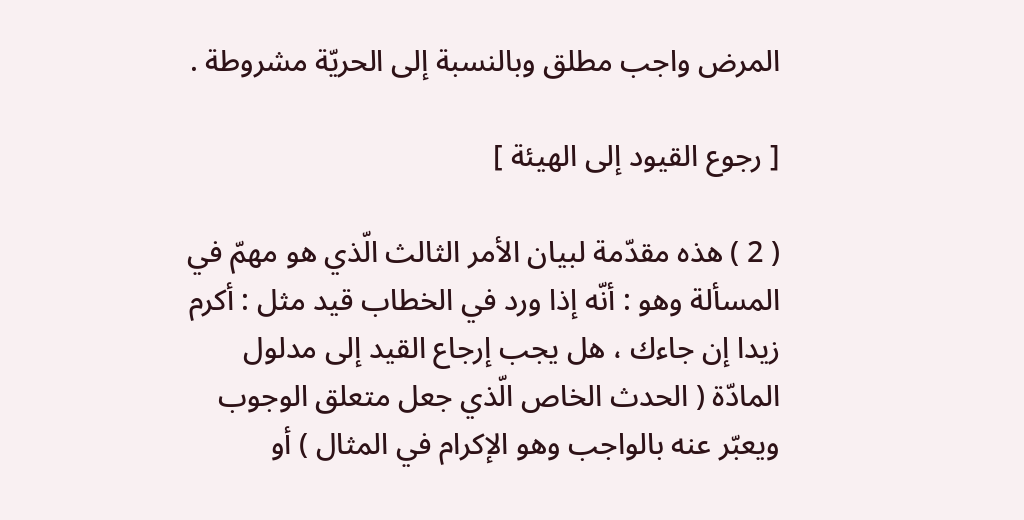المرض واجب مطلق وبالنسبة إلى الحريّة مشروطة .

[ رجوع القيود إلى الهيئة ]

( 2 ) هذه مقدّمة لبيان الأمر الثالث الّذي هو مهمّ في المسألة وهو : أنّه إذا ورد في الخطاب قيد مثل : أكرم زيدا إن جاءك ، هل يجب إرجاع القيد إلى مدلول المادّة ( الحدث الخاص الّذي جعل متعلق الوجوب ويعبّر عنه بالواجب وهو الإكرام في المثال ) أو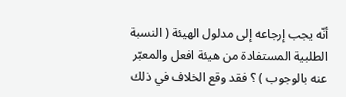أنّه يجب إرجاعه إلى مدلول الهيئة ( النسبة الطلبية المستفادة من هيئة افعل والمعبّر عنه بالوجوب ) ؟ فقد وقع الخلاف في ذلك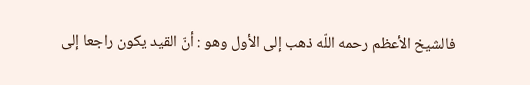فالشيخ الأعظم رحمه اللّه ذهب إلى الأول وهو : أنّ القيد يكون راجعا إلى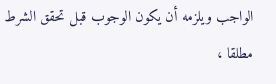الواجب ويلزمه أن يكون الوجوب قبل تحقق الشرط مطلقا ،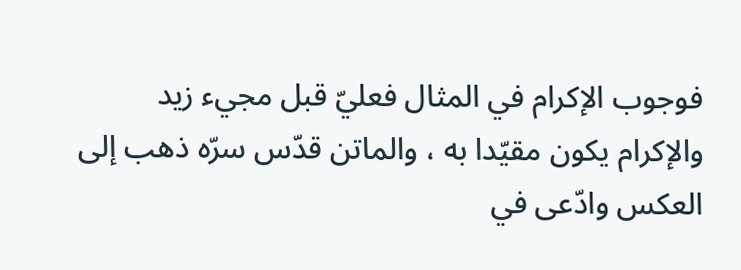فوجوب الإكرام في المثال فعليّ قبل مجيء زيد والإكرام يكون مقيّدا به ، والماتن قدّس سرّه ذهب إلى العكس وادّعى في